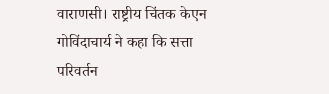वाराणसी। राष्ट्रीय चिंतक केएन गोविंदाचार्य ने कहा कि सत्ता परिवर्तन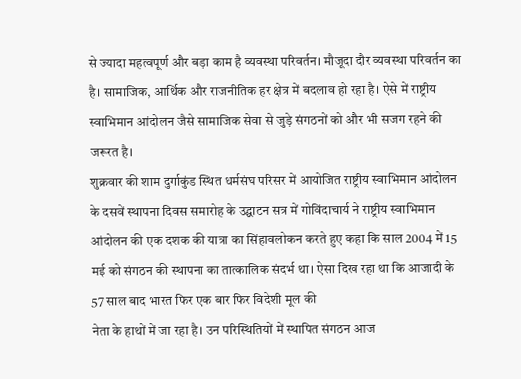से ज्यादा महत्वपूर्ण और बड़ा काम है व्यवस्था परिवर्तन। मौजूदा दौर व्यवस्था परिवर्तन का है। सामाजिक, आर्थिक और राजनीतिक हर क्षेत्र में बदलाव हो रहा है। ऐसे में राष्ट्रीय स्वाभिमान आंदोलन जैसे सामाजिक सेवा से जुड़े संगठनों को और भी सजग रहने की जरूरत है।
शुक्रवार की शाम दुर्गाकुंड स्थित धर्मसंघ परिसर में आयोजित राष्ट्रीय स्वाभिमान आंदोलन के दसवें स्थापना दिवस समारोह के उद्घाटन सत्र में गोविंदाचार्य ने राष्ट्रीय स्वाभिमान आंदोलन की एक दशक की यात्रा का सिंहावलोकन करते हुए कहा कि साल 2004 में 15 मई को संगठन की स्थापना का तात्कालिक संदर्भ था। ऐसा दिख रहा था कि आजादी के 57 साल बाद भारत फिर एक बार फिर विदेशी मूल की
नेता के हाथों में जा रहा है। उन परिस्थितियों में स्थापित संगठन आज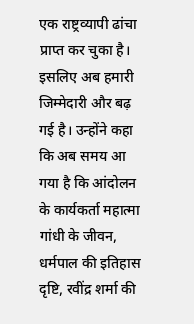एक राष्ट्रव्यापी ढांचा प्राप्त कर चुका है। इसलिए अब हमारी जिम्मेदारी और बढ़ गई है। उन्होंने कहा कि अब समय आ गया है कि आंदोलन के कार्यकर्ता महात्मा गांधी के जीवन, धर्मपाल की इतिहास दृष्टि, रवींद्र शर्मा की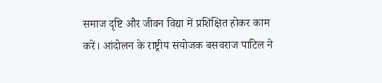समाज दृष्टि और जीवन विद्या में प्रशिक्षित होकर काम करें। आंदोलन के राष्ट्रीय संयोजक बसवराज पाटिल ने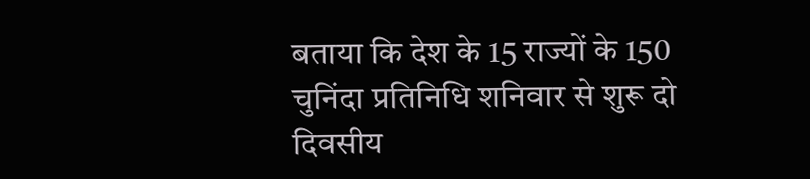बताया कि देश के 15 राज्यों के 150 चुनिंदा प्रतिनिधि शनिवार से शुरू दो दिवसीय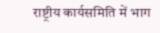राष्ट्रीय कार्यसमिति में भाग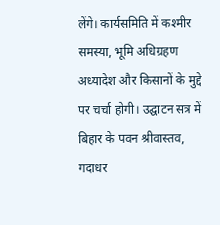लेंगे। कार्यसमिति में कश्मीर समस्या, भूमि अधिग्रहण अध्यादेश और किसानों के मुद्दे पर चर्चा होगी। उद्घाटन सत्र में बिहार के पवन श्रीवास्तव, गदाधर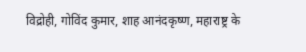विद्रोही, गोविंद कुमार, शाह आनंदकृष्ण, महाराष्ट्र के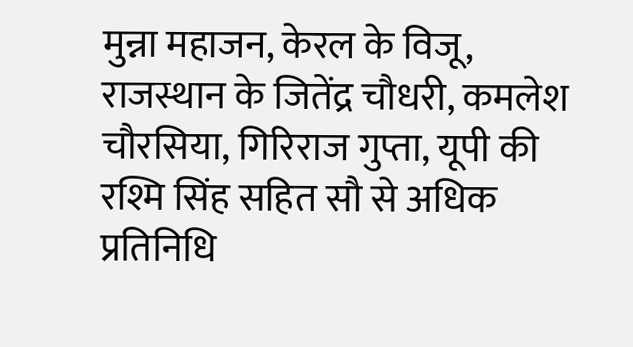मुन्ना महाजन, केरल के विजू, राजस्थान के जितेंद्र चौधरी, कमलेश चौरसिया, गिरिराज गुप्ता, यूपी की रश्मि सिंह सहित सौ से अधिक प्रतिनिधि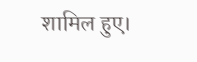शामिल हुए।